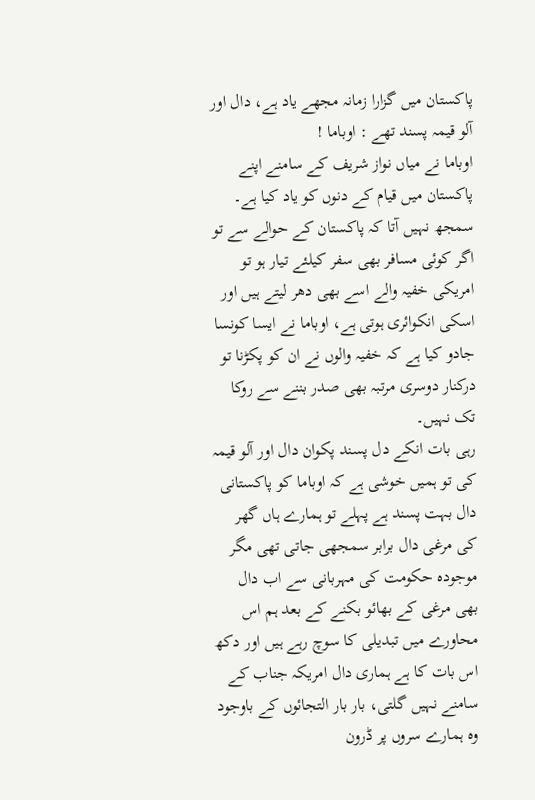پاکستان میں گزارا زمانہ مجھے یاد ہے، دال اور آلو قیمہ پسند تھے : اوباما !
اوباما نے میاں نواز شریف کے سامنے اپنے پاکستان میں قیام کے دنوں کو یاد کیا ہے۔ سمجھ نہیں آتا کہ پاکستان کے حوالے سے تو اگر کوئی مسافر بھی سفر کیلئے تیار ہو تو امریکی خفیہ والے اسے بھی دھر لیتے ہیں اور اسکی انکوائری ہوتی ہے، اوباما نے ایسا کونسا جادو کیا ہے کہ خفیہ والوں نے ان کو پکڑنا تو درکنار دوسری مرتبہ بھی صدر بننے سے روکا تک نہیں۔
رہی بات انکے دل پسند پکوان دال اور آلو قیمہ کی تو ہمیں خوشی ہے کہ اوباما کو پاکستانی دال بہت پسند ہے پہلے تو ہمارے ہاں گھر کی مرغی دال برابر سمجھی جاتی تھی مگر موجودہ حکومت کی مہربانی سے اب دال بھی مرغی کے بھائو بکنے کے بعد ہم اس محاورے میں تبدیلی کا سوچ رہے ہیں اور دکھ اس بات کا ہے ہماری دال امریکہ جناب کے سامنے نہیں گلتی، بار بار التجائوں کے باوجود وہ ہمارے سروں پر ڈرون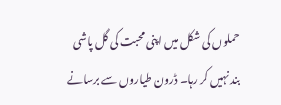حملوں کی شکل میں اپنی محبت کی گل پاشی بند نہیں کر رہا۔ ڈرون طیاروں سے برسانے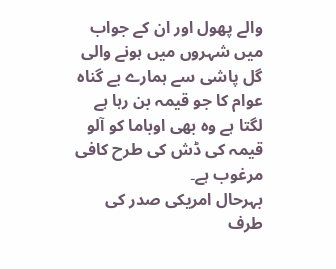والے پھول اور ان کے جواب میں شہروں میں ہونے والی گل پاشی سے ہمارے بے گناہ عوام کا جو قیمہ بن رہا ہے لگتا ہے وہ بھی اوباما کو آلو قیمہ کی ڈش کی طرح کافی مرغوب ہے۔
بہرحال امریکی صدر کی طرف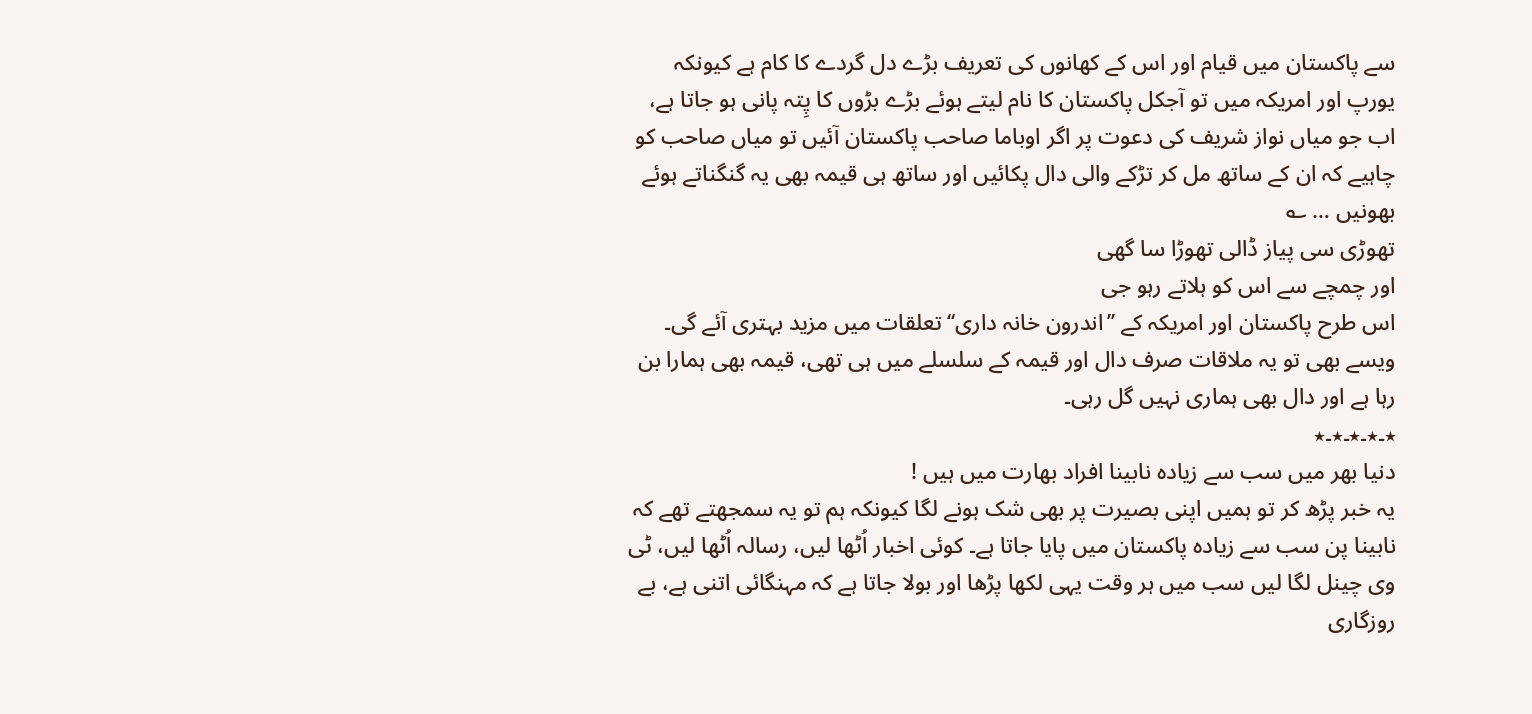سے پاکستان میں قیام اور اس کے کھانوں کی تعریف بڑے دل گردے کا کام ہے کیونکہ یورپ اور امریکہ میں تو آجکل پاکستان کا نام لیتے ہوئے بڑے بڑوں کا پِتہ پانی ہو جاتا ہے، اب جو میاں نواز شریف کی دعوت پر اگر اوباما صاحب پاکستان آئیں تو میاں صاحب کو چاہیے کہ ان کے ساتھ مل کر تڑکے والی دال پکائیں اور ساتھ ہی قیمہ بھی یہ گنگناتے ہوئے بھونیں … ؎
تھوڑی سی پیاز ڈالی تھوڑا سا گھی
اور چمچے سے اس کو ہلاتے رہو جی
اس طرح پاکستان اور امریکہ کے ’’اندرون خانہ داری‘‘ تعلقات میں مزید بہتری آئے گی۔ ویسے بھی تو یہ ملاقات صرف دال اور قیمہ کے سلسلے میں ہی تھی، قیمہ بھی ہمارا بن رہا ہے اور دال بھی ہماری نہیں گل رہی۔
٭۔٭۔٭۔٭۔٭
دنیا بھر میں سب سے زیادہ نابینا افراد بھارت میں ہیں !
یہ خبر پڑھ کر تو ہمیں اپنی بصیرت پر بھی شک ہونے لگا کیونکہ ہم تو یہ سمجھتے تھے کہ نابینا پن سب سے زیادہ پاکستان میں پایا جاتا ہے۔ کوئی اخبار اُٹھا لیں، رسالہ اُٹھا لیں، ٹی وی چینل لگا لیں سب میں ہر وقت یہی لکھا پڑھا اور بولا جاتا ہے کہ مہنگائی اتنی ہے، بے روزگاری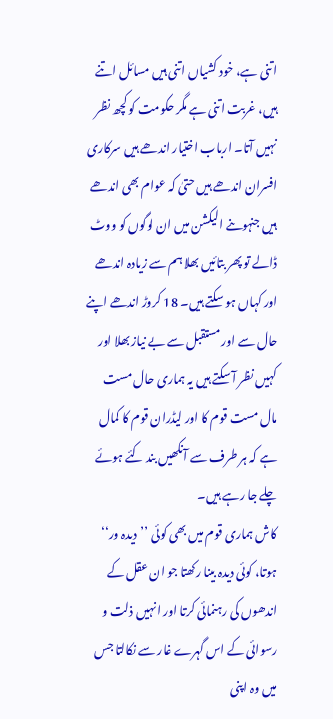اتنی ہے، خود کشیاں اتنی ہیں مسائل اتنے ہیں، غربت اتنی ہے مگر حکومت کو کچھ نظر نہیں آتا۔ ارباب اختیار اندھے ہیں سرکاری افسران اندھے ہیں حتیٰ کہ عوام بھی اندھے ہیں جنہوںنے الیکشن میں ان لوگوں کو ووٹ ڈالے تو پھر بتائیں بھلا ہم سے زیادہ اندھے اور کہاں ہو سکتے ہیں۔ 18 کروڑ اندھے اپنے حال سے اور مستقبل سے بے نیاز بھلا اور کہیں نظر آ سکتے ہیں یہ ہماری حال مست مال مست قوم کا اور لیڈران قوم کا کمال ہے کہ ہر طرف سے آنکھیں بند کئے ہوئے چلے جا رہے ہیں۔
کاش ہماری قوم میں بھی کوئی ’’دیدہ ور‘‘ ہوتا، کوئی دیدہ بینا رکھتا جو ان عقل کے اندھوں کی رہنمائی کرتا اور انہیں ذلت و رسوائی کے اس گہرے غار سے نکالتا جس میں وہ اپنی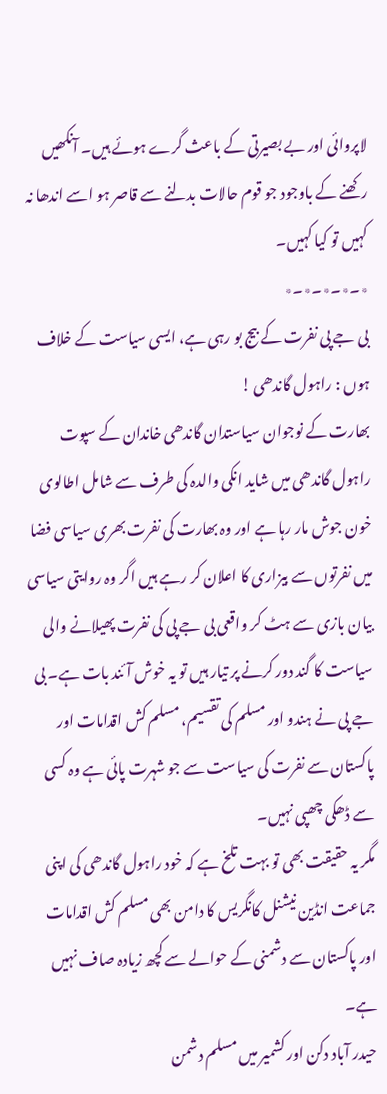لاپروائی اور بے بصیرتی کے باعث گرے ہوئے ہیں۔ آنکھیں رکھنے کے باوجود جو قوم حالات بدلنے سے قاصر ہو اسے اندھا نہ کہیں تو کیا کہیں۔
٭۔٭۔٭۔٭۔٭
بی جے پی نفرت کے بیج بو رہی ہے، ایسی سیاست کے خلاف ہوں : راہول گاندھی !
بھارت کے نوجوان سیاستدان گاندھی خاندان کے سپوت راہول گاندھی میں شاید انکی والدہ کی طرف سے شامل اطالوی خون جوش مار رہا ہے اور وہ بھارت کی نفرت بھری سیاسی فضا میں نفرتوں سے بیزاری کا اعلان کر رہے ہیں اگر وہ روایتی سیاسی بیان بازی سے ہٹ کر واقعی بی جے پی کی نفرت پھیلانے والی سیاست کا گند دور کرنے پر تیار ہیں تو یہ خوش آئند بات ہے۔ بی جے پی نے ہندو اور مسلم کی تقسیم، مسلم کش اقدامات اور پاکستان سے نفرت کی سیاست سے جو شہرت پائی ہے وہ کسی سے ڈھکی چھپی نہیں۔
مگر یہ حقیقت بھی تو بہت تلخ ہے کہ خود راہول گاندھی کی اپنی جماعت انڈین نیشنل کانگریس کا دامن بھی مسلم کش اقدامات اور پاکستان سے دشمنی کے حوالے سے کچھ زیادہ صاف نہیں ہے۔
حیدر آباد دکن اور کشمیر میں مسلم دشمن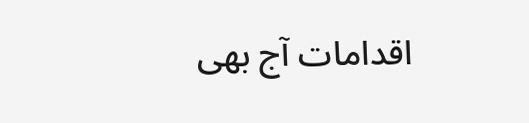اقدامات آج بھی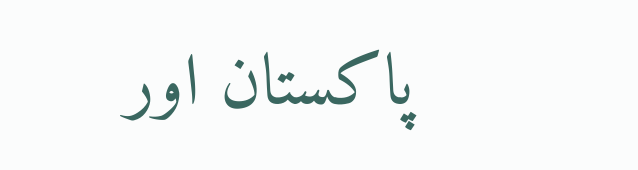پاکستان اور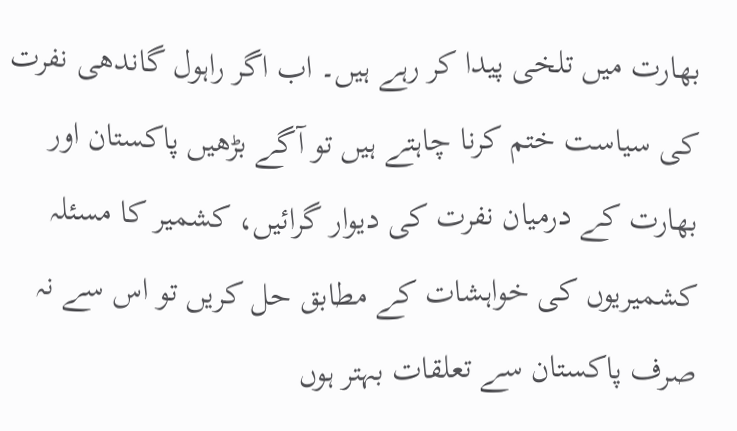بھارت میں تلخی پیدا کر رہے ہیں۔ اب اگر راہول گاندھی نفرت کی سیاست ختم کرنا چاہتے ہیں تو آگے بڑھیں پاکستان اور بھارت کے درمیان نفرت کی دیوار گرائیں، کشمیر کا مسئلہ کشمیریوں کی خواہشات کے مطابق حل کریں تو اس سے نہ صرف پاکستان سے تعلقات بہتر ہوں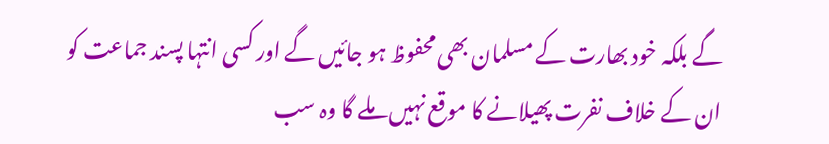گے بلکہ خود بھارت کے مسلمان بھی محفوظ ہو جائیں گے اور کسی انتہا پسند جماعت کو ان کے خلاف نفرت پھیلانے کا موقع نہیں ملے گا وہ سب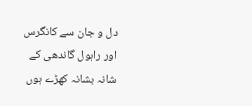دل و جان سے کانگرس اور راہول گاندھی کے شانہ بشانہ کھڑے ہوں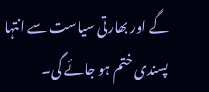گے اور بھارتی سیاست سے انتہا پسندی ختم ہو جائے گی۔